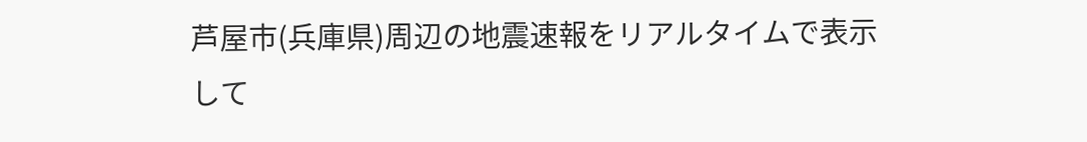芦屋市(兵庫県)周辺の地震速報をリアルタイムで表示して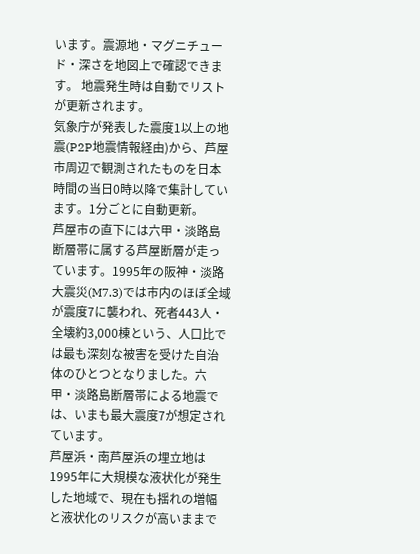います。震源地・マグニチュード・深さを地図上で確認できます。 地震発生時は自動でリストが更新されます。
気象庁が発表した震度1以上の地震(P2P地震情報経由)から、芦屋市周辺で観測されたものを日本時間の当日0時以降で集計しています。1分ごとに自動更新。
芦屋市の直下には六甲・淡路島断層帯に属する芦屋断層が走っています。1995年の阪神・淡路大震災(M7.3)では市内のほぼ全域が震度7に襲われ、死者443人・全壊約3,000棟という、人口比では最も深刻な被害を受けた自治体のひとつとなりました。六甲・淡路島断層帯による地震では、いまも最大震度7が想定されています。
芦屋浜・南芦屋浜の埋立地は1995年に大規模な液状化が発生した地域で、現在も揺れの増幅と液状化のリスクが高いままで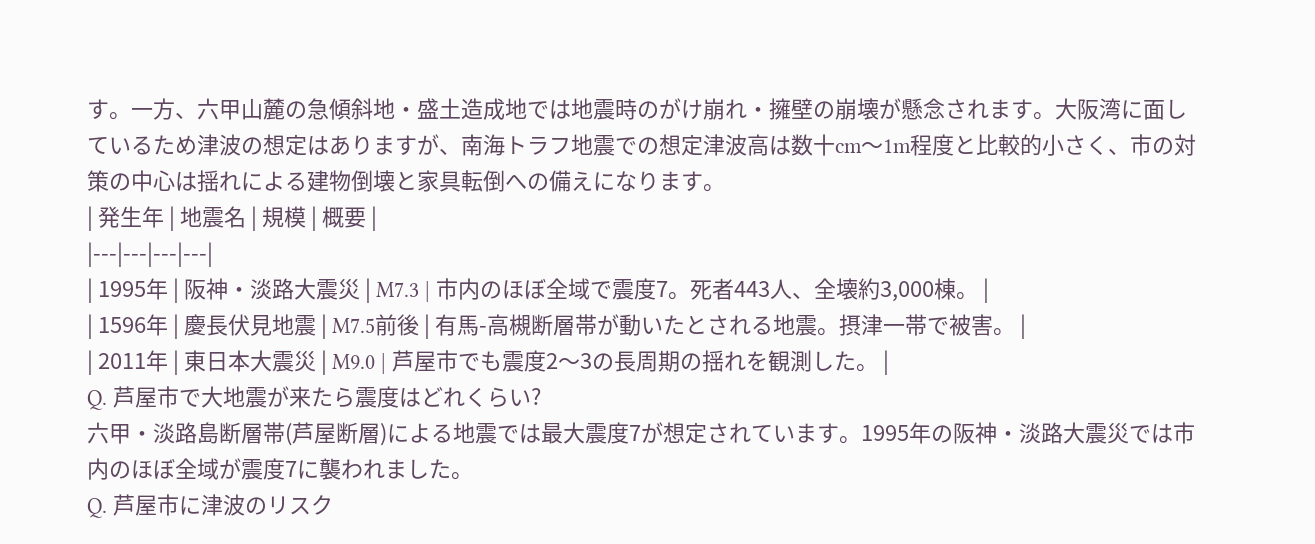す。一方、六甲山麓の急傾斜地・盛土造成地では地震時のがけ崩れ・擁壁の崩壊が懸念されます。大阪湾に面しているため津波の想定はありますが、南海トラフ地震での想定津波高は数十cm〜1m程度と比較的小さく、市の対策の中心は揺れによる建物倒壊と家具転倒への備えになります。
| 発生年 | 地震名 | 規模 | 概要 |
|---|---|---|---|
| 1995年 | 阪神・淡路大震災 | M7.3 | 市内のほぼ全域で震度7。死者443人、全壊約3,000棟。 |
| 1596年 | 慶長伏見地震 | M7.5前後 | 有馬-高槻断層帯が動いたとされる地震。摂津一帯で被害。 |
| 2011年 | 東日本大震災 | M9.0 | 芦屋市でも震度2〜3の長周期の揺れを観測した。 |
Q. 芦屋市で大地震が来たら震度はどれくらい?
六甲・淡路島断層帯(芦屋断層)による地震では最大震度7が想定されています。1995年の阪神・淡路大震災では市内のほぼ全域が震度7に襲われました。
Q. 芦屋市に津波のリスク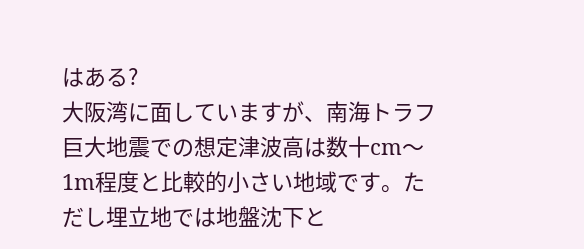はある?
大阪湾に面していますが、南海トラフ巨大地震での想定津波高は数十cm〜1m程度と比較的小さい地域です。ただし埋立地では地盤沈下と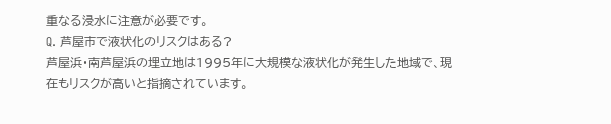重なる浸水に注意が必要です。
Q. 芦屋市で液状化のリスクはある?
芦屋浜・南芦屋浜の埋立地は1995年に大規模な液状化が発生した地域で、現在もリスクが高いと指摘されています。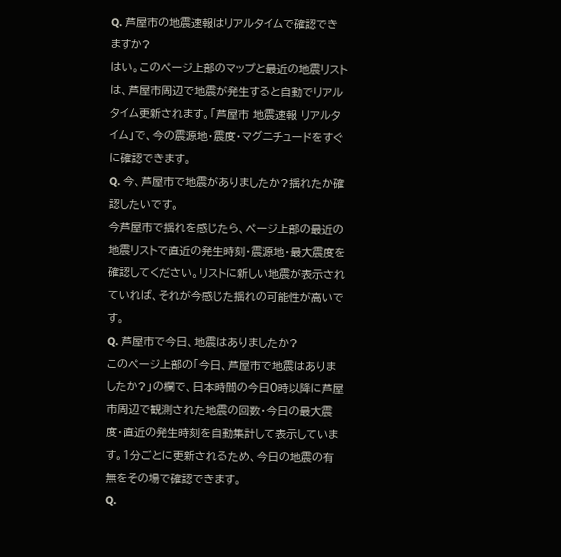Q. 芦屋市の地震速報はリアルタイムで確認できますか?
はい。このページ上部のマップと最近の地震リストは、芦屋市周辺で地震が発生すると自動でリアルタイム更新されます。「芦屋市 地震速報 リアルタイム」で、今の震源地・震度・マグニチュードをすぐに確認できます。
Q. 今、芦屋市で地震がありましたか?揺れたか確認したいです。
今芦屋市で揺れを感じたら、ページ上部の最近の地震リストで直近の発生時刻・震源地・最大震度を確認してください。リストに新しい地震が表示されていれば、それが今感じた揺れの可能性が高いです。
Q. 芦屋市で今日、地震はありましたか?
このページ上部の「今日、芦屋市で地震はありましたか?」の欄で、日本時間の今日0時以降に芦屋市周辺で観測された地震の回数・今日の最大震度・直近の発生時刻を自動集計して表示しています。1分ごとに更新されるため、今日の地震の有無をその場で確認できます。
Q.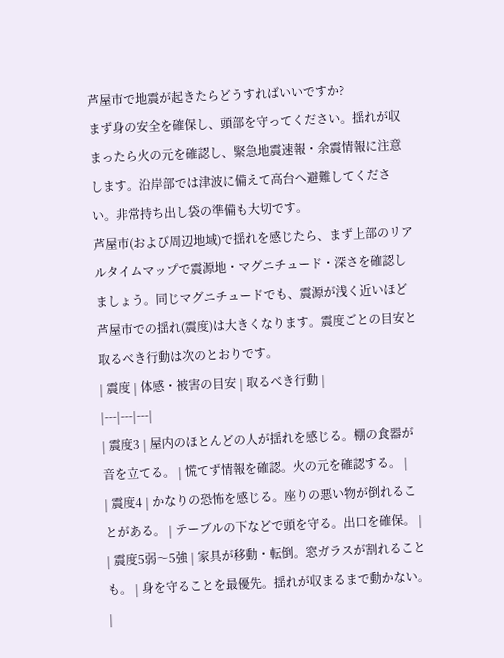芦屋市で地震が起きたらどうすればいいですか?
まず身の安全を確保し、頭部を守ってください。揺れが収まったら火の元を確認し、緊急地震速報・余震情報に注意します。沿岸部では津波に備えて高台へ避難してください。非常持ち出し袋の準備も大切です。
芦屋市(および周辺地域)で揺れを感じたら、まず上部のリアルタイムマップで震源地・マグニチュード・深さを確認しましょう。同じマグニチュードでも、震源が浅く近いほど芦屋市での揺れ(震度)は大きくなります。震度ごとの目安と取るべき行動は次のとおりです。
| 震度 | 体感・被害の目安 | 取るべき行動 |
|---|---|---|
| 震度3 | 屋内のほとんどの人が揺れを感じる。棚の食器が音を立てる。 | 慌てず情報を確認。火の元を確認する。 |
| 震度4 | かなりの恐怖を感じる。座りの悪い物が倒れることがある。 | テーブルの下などで頭を守る。出口を確保。 |
| 震度5弱〜5強 | 家具が移動・転倒。窓ガラスが割れることも。 | 身を守ることを最優先。揺れが収まるまで動かない。 |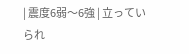| 震度6弱〜6強 | 立っていられ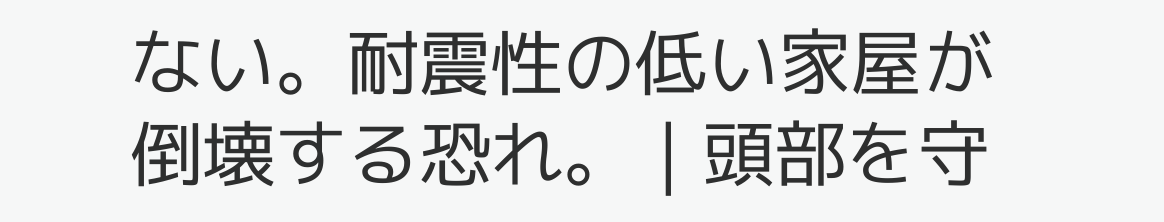ない。耐震性の低い家屋が倒壊する恐れ。 | 頭部を守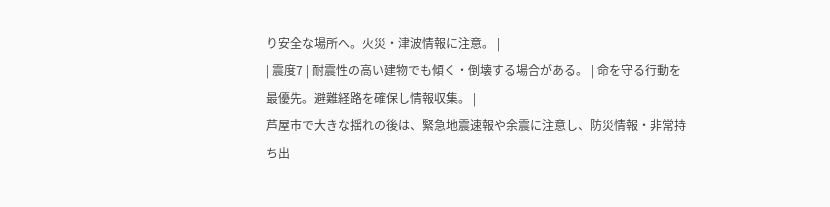り安全な場所へ。火災・津波情報に注意。 |
| 震度7 | 耐震性の高い建物でも傾く・倒壊する場合がある。 | 命を守る行動を最優先。避難経路を確保し情報収集。 |
芦屋市で大きな揺れの後は、緊急地震速報や余震に注意し、防災情報・非常持ち出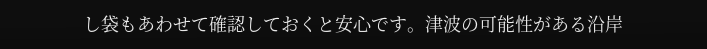し袋もあわせて確認しておくと安心です。津波の可能性がある沿岸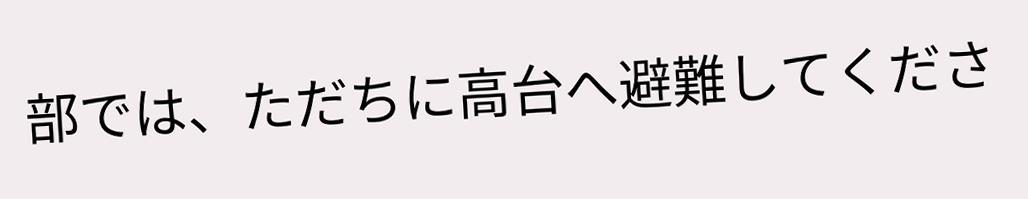部では、ただちに高台へ避難してくださ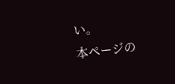い。
本ページの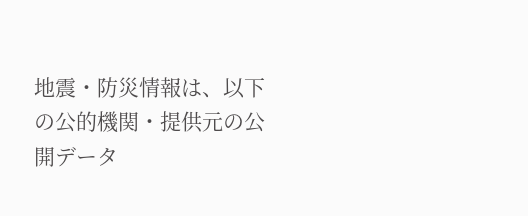地震・防災情報は、以下の公的機関・提供元の公開データ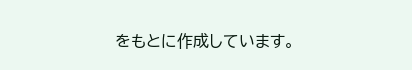をもとに作成しています。